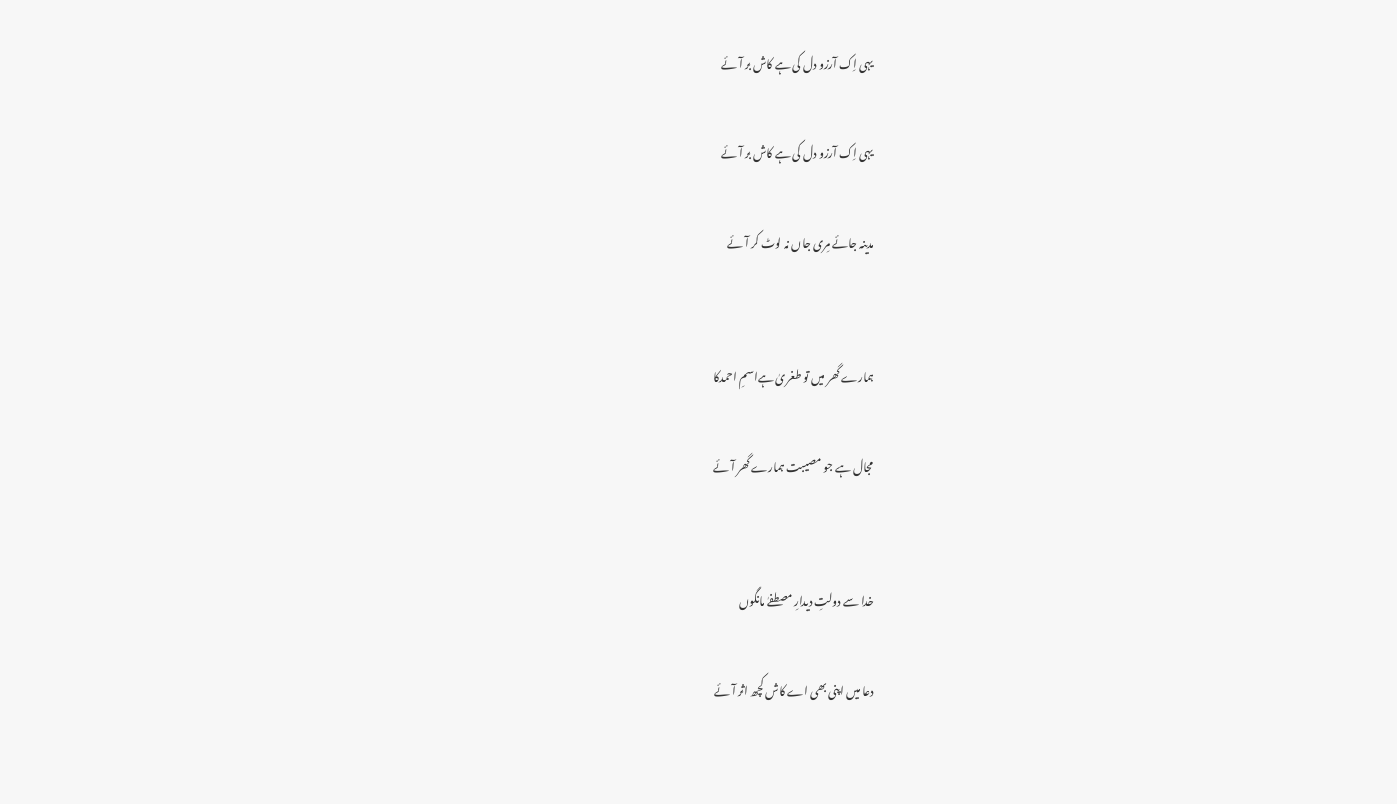یہی اِک آرزو دل کی ہے کاش بر آئے

یہی اِک آرزو دل کی ہے کاش بر آئے

مدینہ جائے مِری جاں نہ لوٹ کر آئے


ہمارے گھر میں تو طغریٰ ہےاسمِ احمدکا

مجال ہے جو مصیبت ہمارے گھر آئے


خدا سے دولتِ دیدارِ مصطفےٰ مانگوں

دعا میں اپنی بھی اے کاش کچھ اثر آئے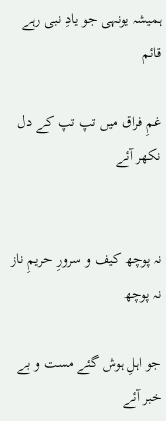ہمیشہ یونہی جو یادِ نبی رہے قائم

غمِ فراق میں تپ تپ کے دل نکھر آئے


نہ پوچھ کیف و سرورِ حریمِ ناز نہ پوچھ

جو اہلِ ہوش گئے مست و بے خبر آئے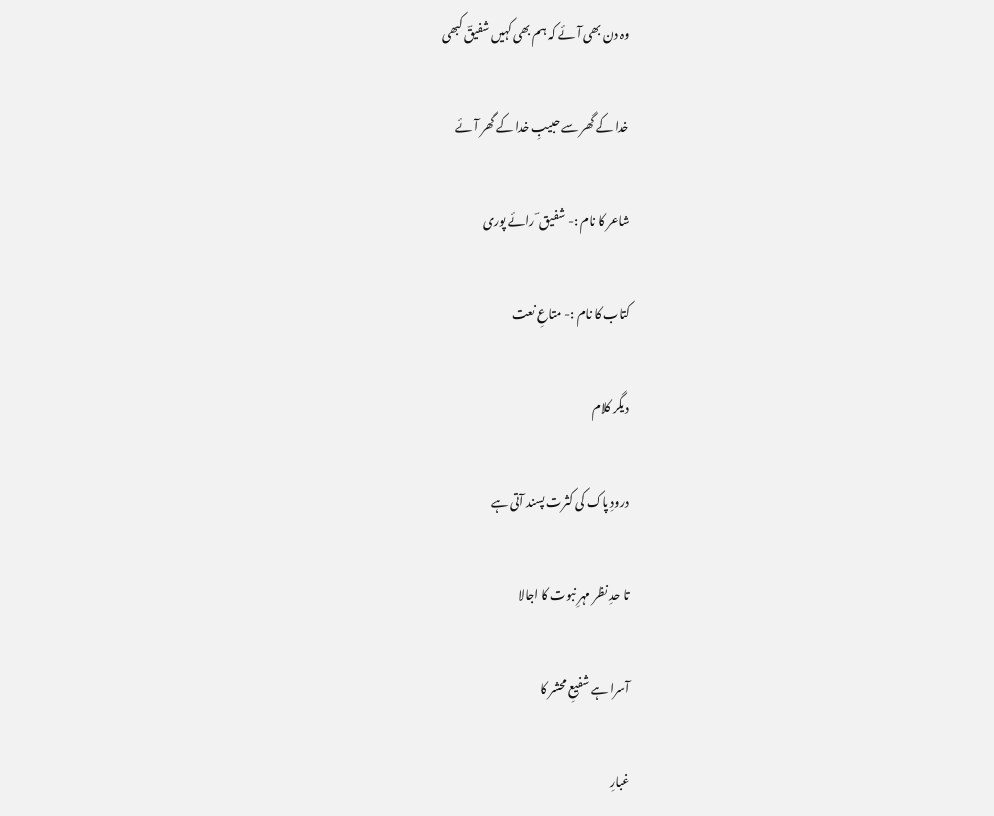وہ دن بھی آئے کہ ہم بھی کہیں شفیقؔ کبھی

خدا کے گھر سے حبیبِ خدا کے گھر آئے

شاعر کا نام :- شفیق ؔ رائے پوری

کتاب کا نام :- متاعِ نعت

دیگر کلام

درودِ پاک کی کثرت پسند آتی ہے

تا حدِ نظر مہرِ نبوت کا اجالا

آسرا ہے شفیعِ محشر کا

غبارِ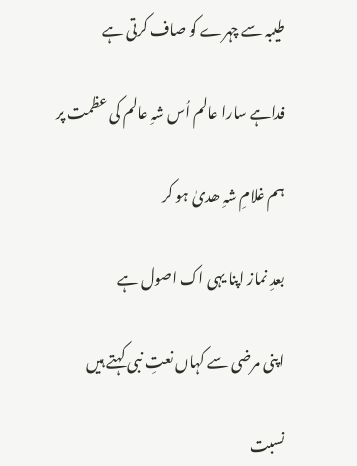طیبہ سے چہرے کو صاف کرتی ہے

فداہے سارا عالم اُس شہِ عالم کی عظمت پر

ہم غلامِ شہِ ھدیٰ ہو کر

بعدِ نماز اپنا یہی اک اصول ہے

اپنی مرضی سے کہاں نعتِ نبی کہتے ہیں

نسبت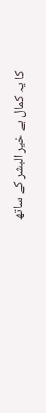کا یہ کمال ہے خیر البشر کے ساتھ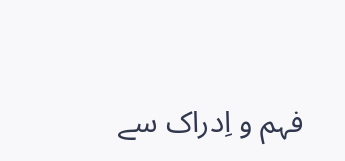فہم و اِدراک سے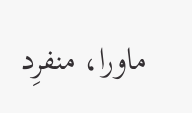ماورا، منفرِد